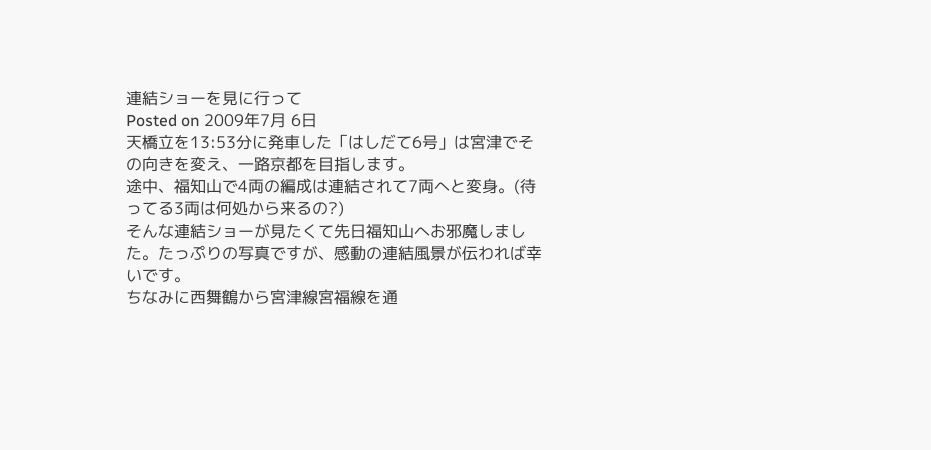連結ショーを見に行って
Posted on 2009年7月 6日
天橋立を13:53分に発車した「はしだて6号」は宮津でその向きを変え、一路京都を目指します。
途中、福知山で4両の編成は連結されて7両へと変身。(待ってる3両は何処から来るの?)
そんな連結ショーが見たくて先日福知山へお邪魔しました。たっぷりの写真ですが、感動の連結風景が伝われば幸いです。
ちなみに西舞鶴から宮津線宮福線を通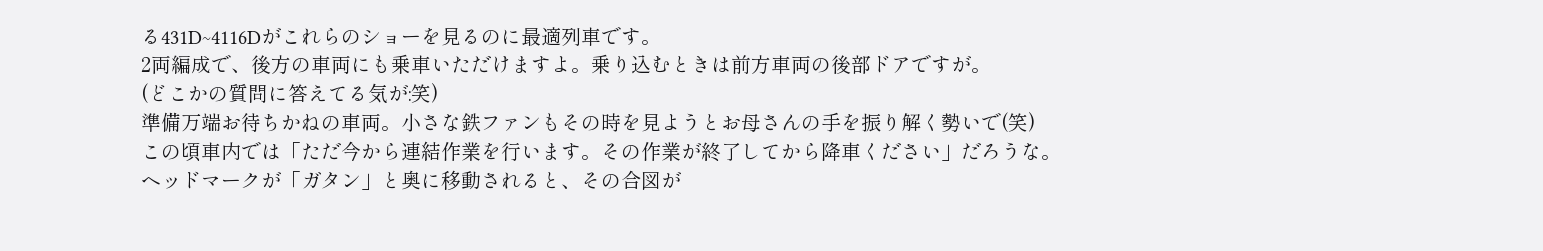る431D~4116Dがこれらのショーを見るのに最適列車です。
2両編成で、後方の車両にも乗車いただけますよ。乗り込むときは前方車両の後部ドアですが。
(どこかの質問に答えてる気が:笑)
準備万端お待ちかねの車両。小さな鉄ファンもその時を見ようとお母さんの手を振り解く勢いで(笑)
この頃車内では「ただ今から連結作業を行います。その作業が終了してから降車ください」だろうな。
ヘッドマークが「ガタン」と奥に移動されると、その合図が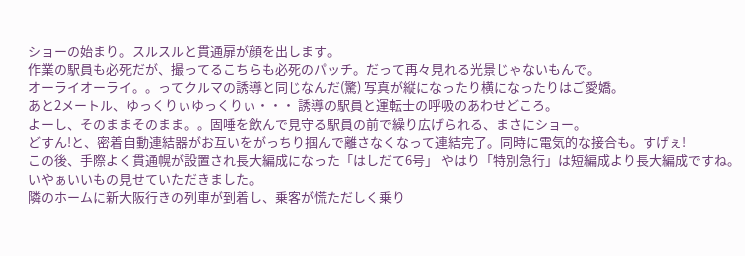ショーの始まり。スルスルと貫通扉が顔を出します。
作業の駅員も必死だが、撮ってるこちらも必死のパッチ。だって再々見れる光景じゃないもんで。
オーライオーライ。。ってクルマの誘導と同じなんだ(驚) 写真が縦になったり横になったりはご愛嬌。
あと2メートル、ゆっくりぃゆっくりぃ・・・ 誘導の駅員と運転士の呼吸のあわせどころ。
よーし、そのままそのまま。。固唾を飲んで見守る駅員の前で繰り広げられる、まさにショー。
どすん!と、密着自動連結器がお互いをがっちり掴んで離さなくなって連結完了。同時に電気的な接合も。すげぇ!
この後、手際よく貫通幌が設置され長大編成になった「はしだて6号」 やはり「特別急行」は短編成より長大編成ですね。いやぁいいもの見せていただきました。
隣のホームに新大阪行きの列車が到着し、乗客が慌ただしく乗り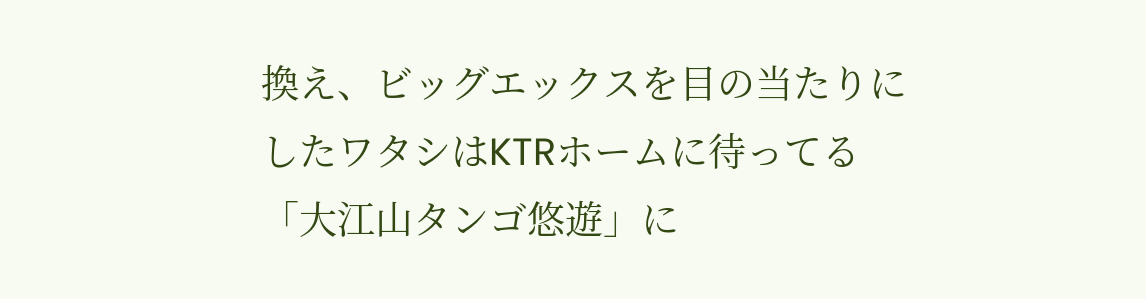換え、ビッグエックスを目の当たりにしたワタシはKTRホームに待ってる「大江山タンゴ悠遊」に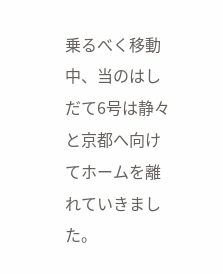乗るべく移動中、当のはしだて6号は静々と京都へ向けてホームを離れていきました。